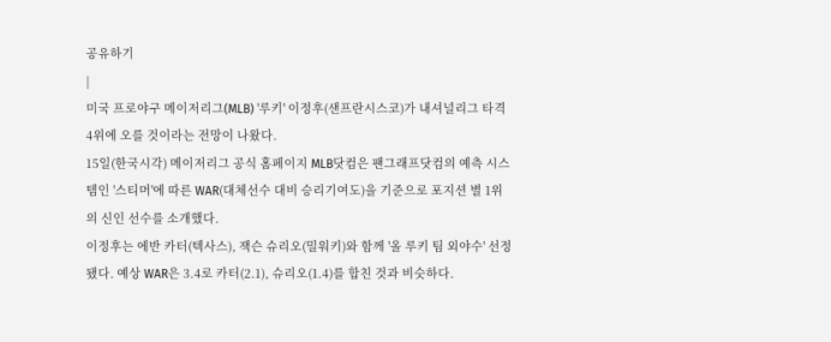공유하기
|
미국 프로야구 메이저리그(MLB) '루키' 이정후(샌프란시스코)가 내셔널리그 타격 4위에 오를 것이라는 전망이 나왔다.
15일(한국시각) 메이저리그 공식 홈페이지 MLB닷컴은 팬그래프닷컴의 예측 시스템인 '스티머'에 따른 WAR(대체선수 대비 승리기여도)을 기준으로 포지션 별 1위의 신인 선수를 소개했다.
이정후는 에반 카터(텍사스), 잭슨 슈리오(밀워키)와 함께 '올 루키 팀 외야수' 선정됐다. 예상 WAR은 3.4로 카터(2.1), 슈리오(1.4)를 합친 것과 비슷하다.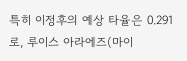특히 이정후의 예상 타율은 0.291로, 루이스 아라에즈(마이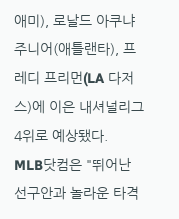애미), 로날드 아쿠냐 주니어(애틀랜타), 프레디 프리먼(LA 다저스)에 이은 내셔널리그 4위로 예상됐다.
MLB닷컴은 "뛰어난 선구안과 놀라운 타격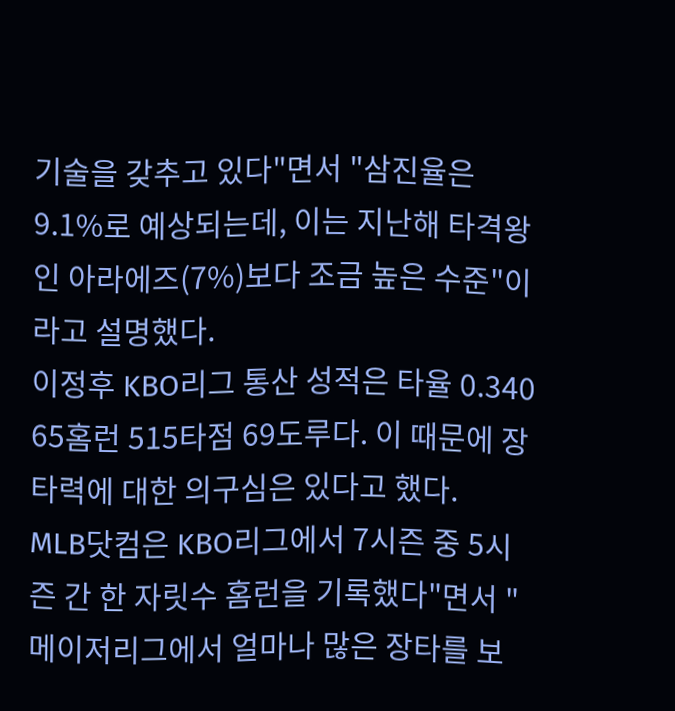기술을 갖추고 있다"면서 "삼진율은 9.1%로 예상되는데, 이는 지난해 타격왕인 아라에즈(7%)보다 조금 높은 수준"이라고 설명했다.
이정후 KBO리그 통산 성적은 타율 0.340 65홈런 515타점 69도루다. 이 때문에 장타력에 대한 의구심은 있다고 했다.
MLB닷컴은 KBO리그에서 7시즌 중 5시즌 간 한 자릿수 홈런을 기록했다"면서 "메이저리그에서 얼마나 많은 장타를 보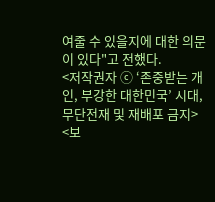여줄 수 있을지에 대한 의문이 있다"고 전했다.
<저작권자 ⓒ ‘존중받는 개인, 부강한 대한민국’ 시대, 무단전재 및 재배포 금지>
<보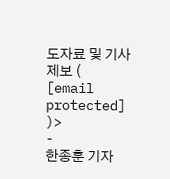도자료 및 기사 제보 ( [email protected] )>
-
한종훈 기자